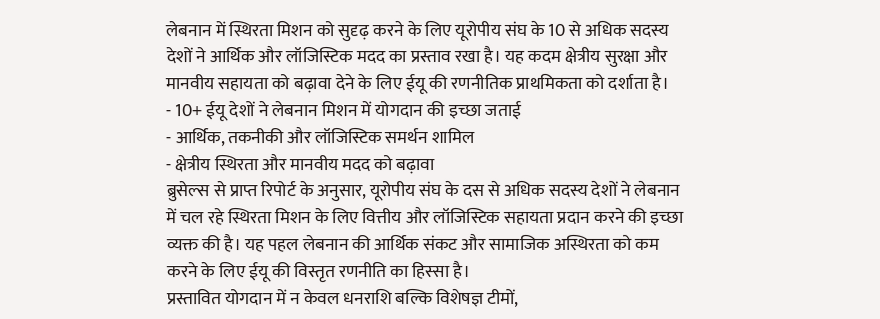लेबनान में स्थिरता मिशन को सुदृढ़ करने के लिए यूरोपीय संघ के 10 से अधिक सदस्य देशों ने आर्थिक और लॉजिस्टिक मदद का प्रस्ताव रखा है। यह कदम क्षेत्रीय सुरक्षा और मानवीय सहायता को बढ़ावा देने के लिए ईयू की रणनीतिक प्राथमिकता को दर्शाता है।
- 10+ ईयू देशों ने लेबनान मिशन में योगदान की इच्छा जताई
- आर्थिक, तकनीकी और लॉजिस्टिक समर्थन शामिल
- क्षेत्रीय स्थिरता और मानवीय मदद को बढ़ावा
ब्रुसेल्स से प्राप्त रिपोर्ट के अनुसार, यूरोपीय संघ के दस से अधिक सदस्य देशों ने लेबनान में चल रहे स्थिरता मिशन के लिए वित्तीय और लॉजिस्टिक सहायता प्रदान करने की इच्छा व्यक्त की है। यह पहल लेबनान की आर्थिक संकट और सामाजिक अस्थिरता को कम करने के लिए ईयू की विस्तृत रणनीति का हिस्सा है।
प्रस्तावित योगदान में न केवल धनराशि बल्कि विशेषज्ञ टीमों,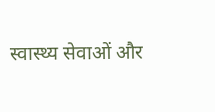स्वास्थ्य सेवाओं और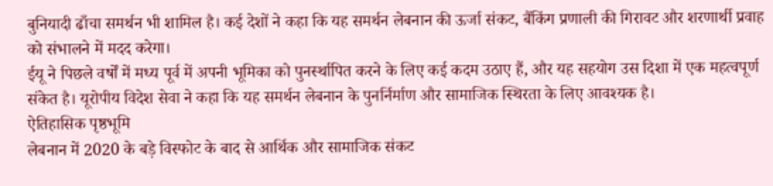बुनियादी ढाँचा समर्थन भी शामिल है। कई देशों ने कहा कि यह समर्थन लेबनान की ऊर्जा संकट, बैंकिंग प्रणाली की गिरावट और शरणार्थी प्रवाह को संभालने में मदद करेगा।
ईयू ने पिछले वर्षों में मध्य पूर्व में अपनी भूमिका को पुनर्स्थापित करने के लिए कई कदम उठाए हैं, और यह सहयोग उस दिशा में एक महत्वपूर्ण संकेत है। यूरोपीय विदेश सेवा ने कहा कि यह समर्थन लेबनान के पुनर्निर्माण और सामाजिक स्थिरता के लिए आवश्यक है।
ऐतिहासिक पृष्ठभूमि
लेबनान में 2020 के बड़े विस्फोट के बाद से आर्थिक और सामाजिक संकट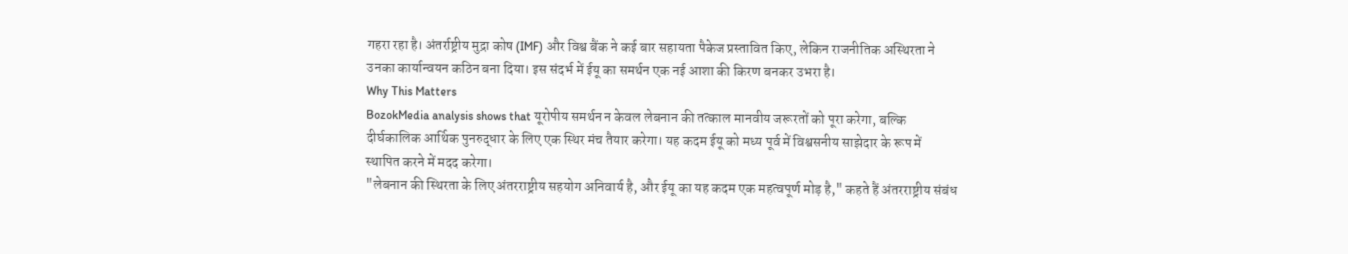गहरा रहा है। अंतर्राष्ट्रीय मुद्रा कोष (IMF) और विश्व बैंक ने कई बार सहायता पैकेज प्रस्तावित किए, लेकिन राजनीतिक अस्थिरता ने उनका कार्यान्वयन कठिन बना दिया। इस संदर्भ में ईयू का समर्थन एक नई आशा की किरण बनकर उभरा है।
Why This Matters
BozokMedia analysis shows that यूरोपीय समर्थन न केवल लेबनान की तत्काल मानवीय जरूरतों को पूरा करेगा, बल्कि दीर्घकालिक आर्थिक पुनरुद्धार के लिए एक स्थिर मंच तैयार करेगा। यह कदम ईयू को मध्य पूर्व में विश्वसनीय साझेदार के रूप में स्थापित करने में मदद करेगा।
"लेबनान की स्थिरता के लिए अंतरराष्ट्रीय सहयोग अनिवार्य है, और ईयू का यह कदम एक महत्वपूर्ण मोड़ है," कहते हैं अंतरराष्ट्रीय संबंध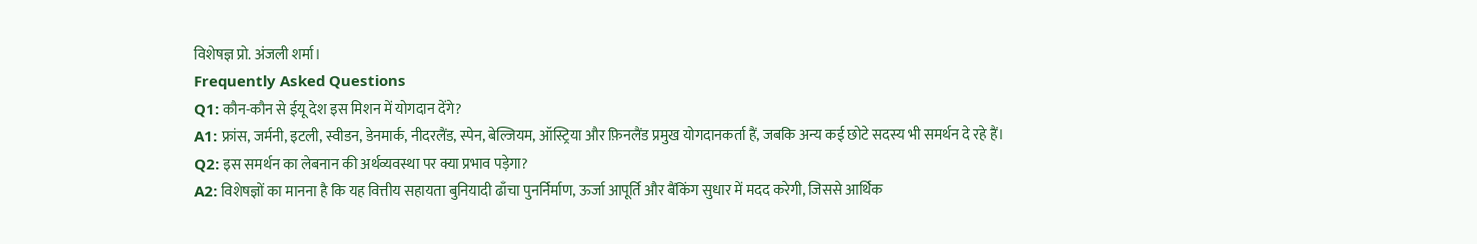विशेषज्ञ प्रो. अंजली शर्मा।
Frequently Asked Questions
Q1: कौन-कौन से ईयू देश इस मिशन में योगदान देंगे?
A1: फ्रांस, जर्मनी, इटली, स्वीडन, डेनमार्क, नीदरलैंड, स्पेन, बेल्जियम, ऑस्ट्रिया और फ़िनलैंड प्रमुख योगदानकर्ता हैं, जबकि अन्य कई छोटे सदस्य भी समर्थन दे रहे हैं।
Q2: इस समर्थन का लेबनान की अर्थव्यवस्था पर क्या प्रभाव पड़ेगा?
A2: विशेषज्ञों का मानना है कि यह वित्तीय सहायता बुनियादी ढाँचा पुनर्निर्माण, ऊर्जा आपूर्ति और बैंकिंग सुधार में मदद करेगी, जिससे आर्थिक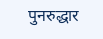पुनरुद्धार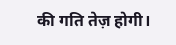की गति तेज़ होगी।